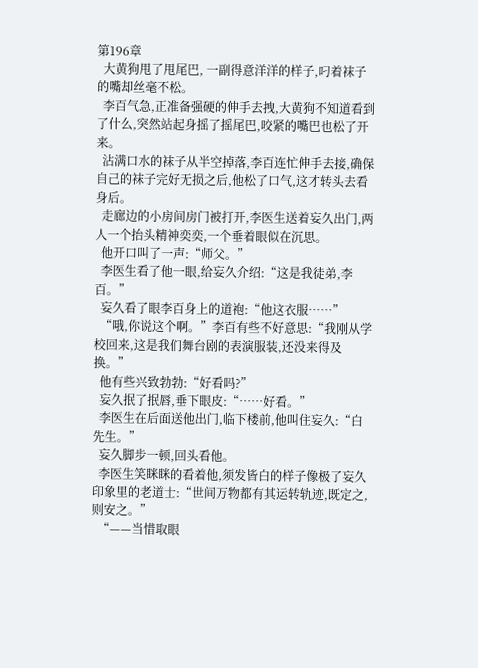第196章
  大黄狗甩了甩尾巴, 一副得意洋洋的样子,叼着袜子的嘴却丝毫不松。
  李百气急,正准备强硬的伸手去拽,大黄狗不知道看到了什么,突然站起身摇了摇尾巴,咬紧的嘴巴也松了开来。
  沾满口水的袜子从半空掉落,李百连忙伸手去接,确保自己的袜子完好无损之后,他松了口气,这才转头去看身后。
  走廊边的小房间房门被打开,李医生送着妄久出门,两人一个抬头精神奕奕,一个垂着眼似在沉思。
  他开口叫了一声:“师父。”
  李医生看了他一眼,给妄久介绍:“这是我徒弟,李百。”
  妄久看了眼李百身上的道袍:“他这衣服……”
  “哦,你说这个啊。”李百有些不好意思:“我刚从学校回来,这是我们舞台剧的表演服装,还没来得及换。”
  他有些兴致勃勃:“好看吗?”
  妄久抿了抿唇,垂下眼皮:“……好看。”
  李医生在后面送他出门,临下楼前,他叫住妄久:“白先生。”
  妄久脚步一顿,回头看他。
  李医生笑眯眯的看着他,须发皆白的样子像极了妄久印象里的老道士:“世间万物都有其运转轨迹,既定之,则安之。”
  “——当惜取眼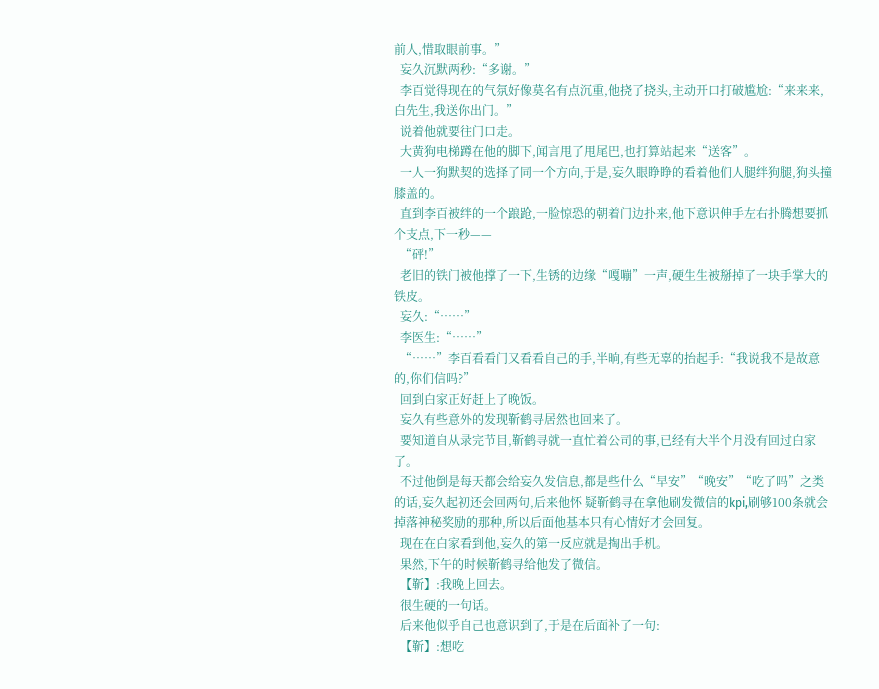前人,惜取眼前事。”
  妄久沉默两秒:“多谢。”
  李百觉得现在的气氛好像莫名有点沉重,他挠了挠头,主动开口打破尴尬:“来来来,白先生,我送你出门。”
  说着他就要往门口走。
  大黄狗电梯蹲在他的脚下,闻言甩了甩尾巴,也打算站起来“送客”。
  一人一狗默契的选择了同一个方向,于是,妄久眼睁睁的看着他们人腿绊狗腿,狗头撞膝盖的。
  直到李百被绊的一个踉跄,一脸惊恐的朝着门边扑来,他下意识伸手左右扑腾想要抓个支点,下一秒——
  “砰!”
  老旧的铁门被他撑了一下,生锈的边缘“嘎嘣”一声,硬生生被掰掉了一块手掌大的铁皮。
  妄久:“……”
  李医生:“……”
  “……”李百看看门又看看自己的手,半晌,有些无辜的抬起手:“我说我不是故意的,你们信吗?”
  回到白家正好赶上了晚饭。
  妄久有些意外的发现靳鹤寻居然也回来了。
  要知道自从录完节目,靳鹤寻就一直忙着公司的事,已经有大半个月没有回过白家了。
  不过他倒是每天都会给妄久发信息,都是些什么“早安”“晚安”“吃了吗”之类的话,妄久起初还会回两句,后来他怀 疑靳鹤寻在拿他刷发微信的kpi,刷够100条就会掉落神秘奖励的那种,所以后面他基本只有心情好才会回复。
  现在在白家看到他,妄久的第一反应就是掏出手机。
  果然,下午的时候靳鹤寻给他发了微信。
  【靳】:我晚上回去。
  很生硬的一句话。
  后来他似乎自己也意识到了,于是在后面补了一句:
  【靳】:想吃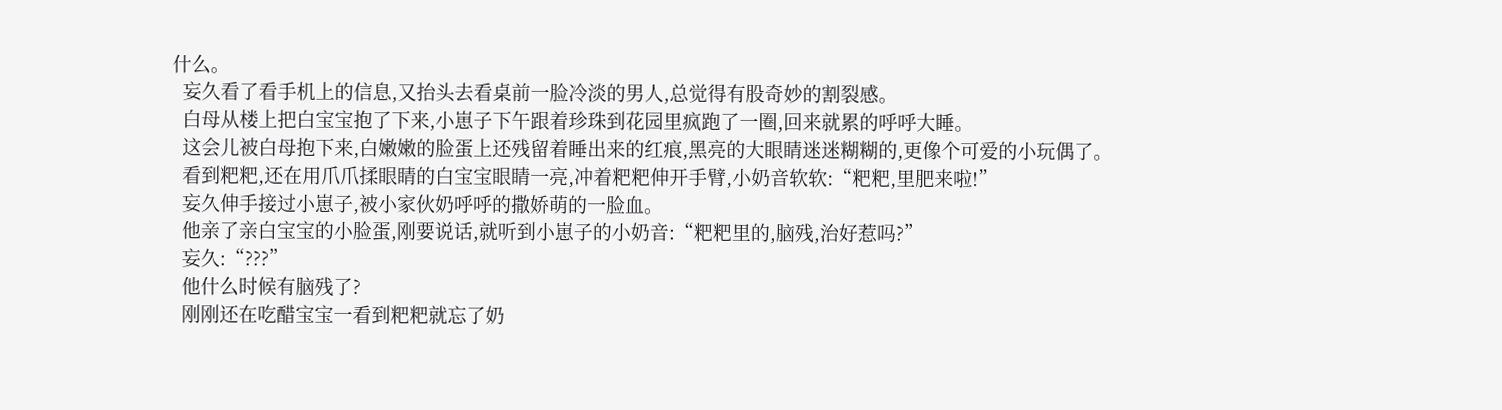什么。
  妄久看了看手机上的信息,又抬头去看桌前一脸冷淡的男人,总觉得有股奇妙的割裂感。
  白母从楼上把白宝宝抱了下来,小崽子下午跟着珍珠到花园里疯跑了一圈,回来就累的呼呼大睡。
  这会儿被白母抱下来,白嫩嫩的脸蛋上还残留着睡出来的红痕,黑亮的大眼睛迷迷糊糊的,更像个可爱的小玩偶了。
  看到粑粑,还在用爪爪揉眼睛的白宝宝眼睛一亮,冲着粑粑伸开手臂,小奶音软软:“粑粑,里肥来啦!”
  妄久伸手接过小崽子,被小家伙奶呼呼的撒娇萌的一脸血。
  他亲了亲白宝宝的小脸蛋,刚要说话,就听到小崽子的小奶音:“粑粑里的,脑残,治好惹吗?”
  妄久:“???”
  他什么时候有脑残了?
  刚刚还在吃醋宝宝一看到粑粑就忘了奶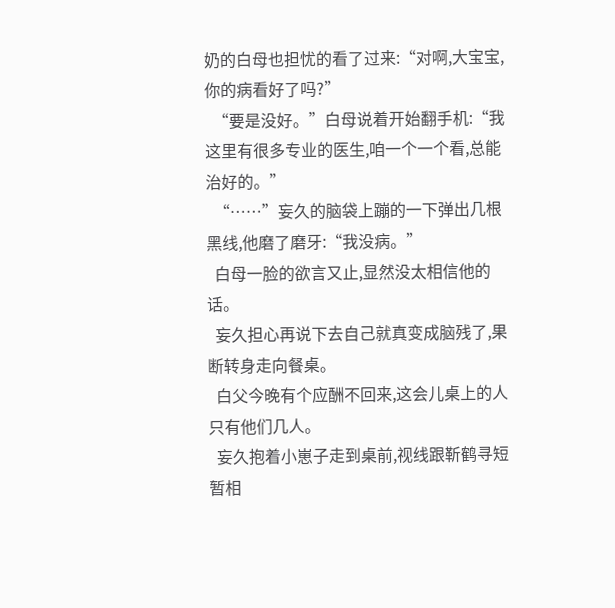奶的白母也担忧的看了过来:“对啊,大宝宝,你的病看好了吗?”
  “要是没好。”白母说着开始翻手机:“我这里有很多专业的医生,咱一个一个看,总能治好的。”
  “……”妄久的脑袋上蹦的一下弹出几根黑线,他磨了磨牙:“我没病。”
  白母一脸的欲言又止,显然没太相信他的话。
  妄久担心再说下去自己就真变成脑残了,果断转身走向餐桌。
  白父今晚有个应酬不回来,这会儿桌上的人只有他们几人。
  妄久抱着小崽子走到桌前,视线跟靳鹤寻短暂相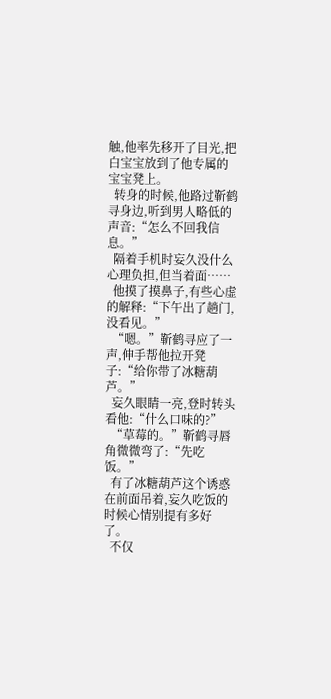触,他率先移开了目光,把白宝宝放到了他专属的宝宝凳上。
  转身的时候,他路过靳鹤寻身边,听到男人略低的声音:“怎么不回我信息。”
  隔着手机时妄久没什么心理负担,但当着面……
  他摸了摸鼻子,有些心虚的解释:“下午出了趟门,没看见。”
  “嗯。”靳鹤寻应了一声,伸手帮他拉开凳子:“给你带了冰糖葫芦。”
  妄久眼睛一亮,登时转头看他:“什么口味的?”
  “草莓的。”靳鹤寻唇角微微弯了:“先吃饭。”
  有了冰糖葫芦这个诱惑在前面吊着,妄久吃饭的时候心情别提有多好了。
  不仅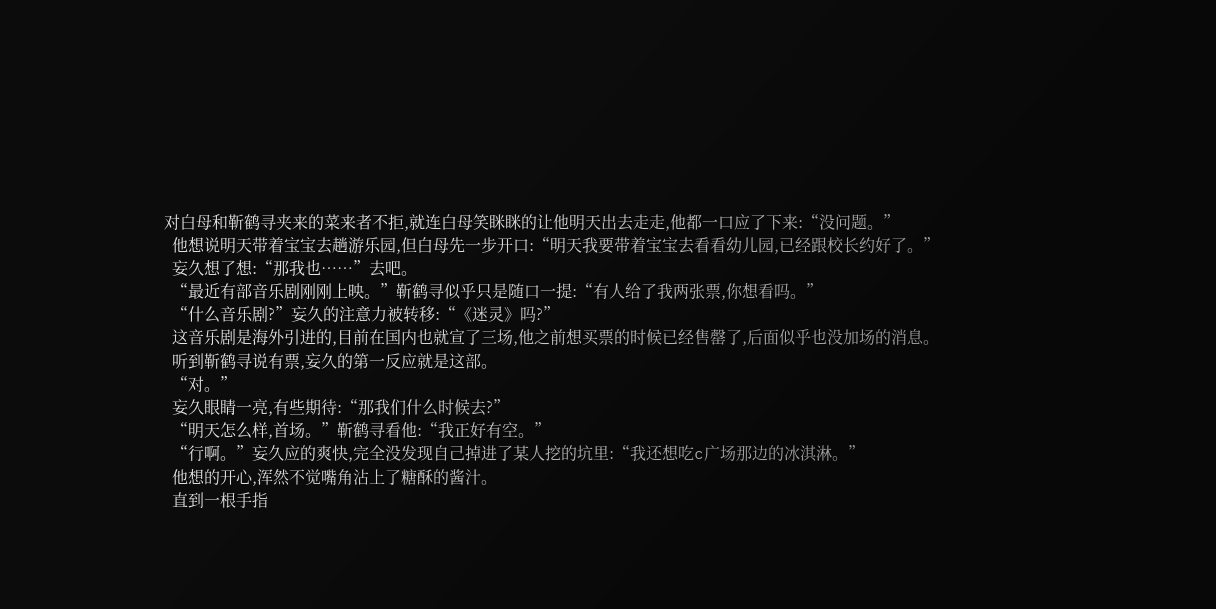对白母和靳鹤寻夹来的菜来者不拒,就连白母笑眯眯的让他明天出去走走,他都一口应了下来:“没问题。”
  他想说明天带着宝宝去趟游乐园,但白母先一步开口:“明天我要带着宝宝去看看幼儿园,已经跟校长约好了。”
  妄久想了想:“那我也……”去吧。
  “最近有部音乐剧刚刚上映。”靳鹤寻似乎只是随口一提:“有人给了我两张票,你想看吗。”
  “什么音乐剧?”妄久的注意力被转移:“《迷灵》吗?”
  这音乐剧是海外引进的,目前在国内也就宣了三场,他之前想买票的时候已经售罄了,后面似乎也没加场的消息。
  听到靳鹤寻说有票,妄久的第一反应就是这部。
  “对。”
  妄久眼睛一亮,有些期待:“那我们什么时候去?”
  “明天怎么样,首场。”靳鹤寻看他:“我正好有空。”
  “行啊。”妄久应的爽快,完全没发现自己掉进了某人挖的坑里:“我还想吃c广场那边的冰淇淋。”
  他想的开心,浑然不觉嘴角沾上了糖酥的酱汁。
  直到一根手指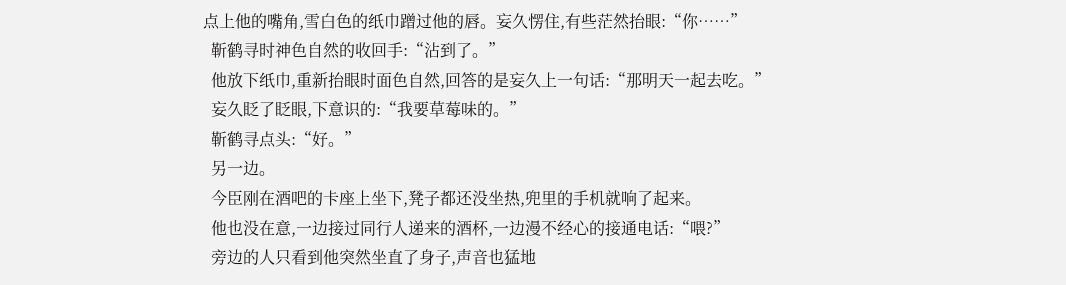点上他的嘴角,雪白色的纸巾蹭过他的唇。妄久愣住,有些茫然抬眼:“你……”
  靳鹤寻时神色自然的收回手:“沾到了。”
  他放下纸巾,重新抬眼时面色自然,回答的是妄久上一句话:“那明天一起去吃。”
  妄久眨了眨眼,下意识的:“我要草莓味的。”
  靳鹤寻点头:“好。”
  另一边。
  今臣刚在酒吧的卡座上坐下,凳子都还没坐热,兜里的手机就响了起来。
  他也没在意,一边接过同行人递来的酒杯,一边漫不经心的接通电话:“喂?”
  旁边的人只看到他突然坐直了身子,声音也猛地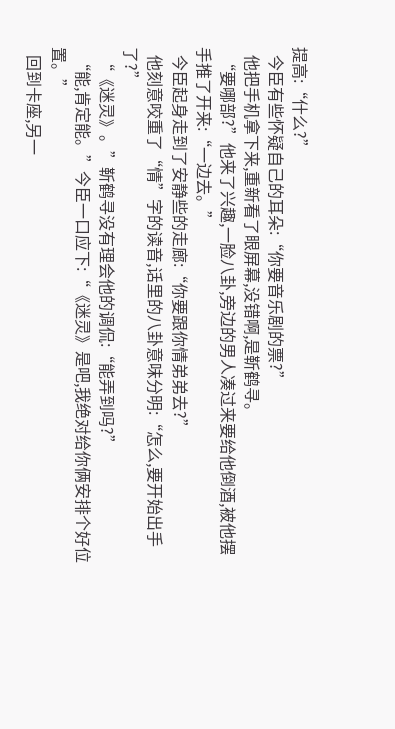提高:“什么?”
  今臣有些怀疑自己的耳朵:“你要音乐剧的票?”
  他把手机拿下来,重新看了眼屏幕,没错啊,是靳鹤寻。
  “要哪部?”他来了兴趣,一脸八卦,旁边的男人凑过来要给他倒酒,被他摆手推了开来:“一边去。”
  今臣起身走到了安静些的走廊:“你要跟你情弟弟去?”
  他刻意咬重了“情”字的读音,话里的八卦意味分明:“怎么,要开始出手了?”
  “《迷灵》。”靳鹤寻没有理会他的调侃:“能弄到吗?”
  “能,肯定能。”今臣一口应下:“《迷灵》是吧,我绝对给你俩安排个好位置。”
  回到卡座,另一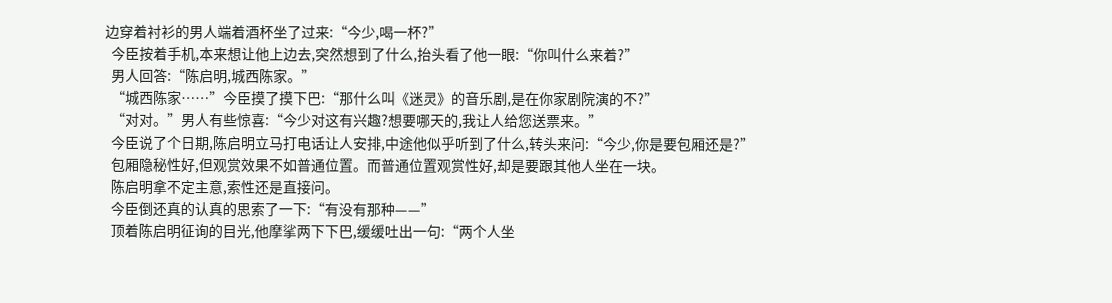边穿着衬衫的男人端着酒杯坐了过来:“今少,喝一杯?”
  今臣按着手机,本来想让他上边去,突然想到了什么,抬头看了他一眼:“你叫什么来着?”
  男人回答:“陈启明,城西陈家。”
  “城西陈家……”今臣摸了摸下巴:“那什么叫《迷灵》的音乐剧,是在你家剧院演的不?”
  “对对。”男人有些惊喜:“今少对这有兴趣?想要哪天的,我让人给您送票来。”
  今臣说了个日期,陈启明立马打电话让人安排,中途他似乎听到了什么,转头来问:“今少,你是要包厢还是?”
  包厢隐秘性好,但观赏效果不如普通位置。而普通位置观赏性好,却是要跟其他人坐在一块。
  陈启明拿不定主意,索性还是直接问。
  今臣倒还真的认真的思索了一下:“有没有那种——”
  顶着陈启明征询的目光,他摩挲两下下巴,缓缓吐出一句:“两个人坐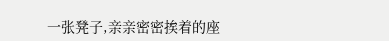一张凳子,亲亲密密挨着的座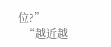位?”
  “越近越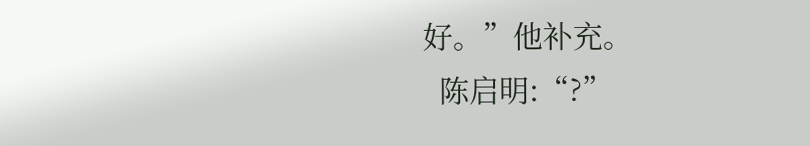好。”他补充。
  陈启明:“?”